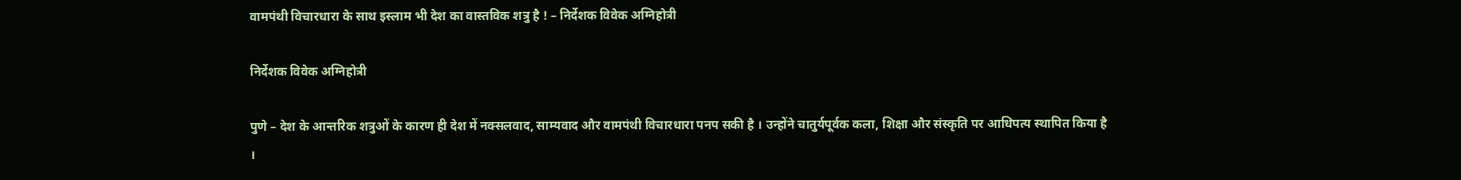वामपंथी विचारधारा के साथ इस्लाम भी देश का वास्तविक शत्रु है ! – निर्देशक विवेक अग्निहोत्री

निर्देशक विवेक अग्निहोत्री

पुणे – देश के आन्तरिक शत्रुओं के कारण ही देश में नक्सलवाद, साम्यवाद और वामपंथी विचारधारा पनप सकी है । उन्होंने चातुर्यपूर्वक कला, शिक्षा और संस्कृति पर आधिपत्य स्थापित किया है ।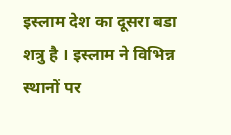इस्लाम देश का दूसरा बडा शत्रु है । इस्लाम ने विभिन्न स्थानों पर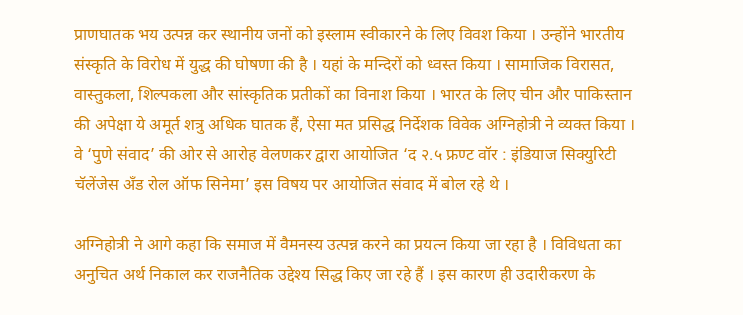प्राणघातक भय उत्पन्न कर स्थानीय जनों को इस्लाम स्वीकारने के लिए विवश किया । उन्होंने भारतीय संस्कृति के विरोध में युद्ध की घोषणा की है । यहां के मन्दिरों को ध्वस्त किया । सामाजिक विरासत, वास्तुकला, शिल्पकला और सांस्कृतिक प्रतीकों का विनाश किया । भारत के लिए चीन और पाकिस्तान की अपेक्षा ये अमूर्त शत्रु अधिक घातक हैं, ऐसा मत प्रसिद्ध निर्देशक विवेक अग्निहोत्री ने व्यक्त किया । वे ‘पुणे संवाद’ की ओर से आरोह वेलणकर द्वारा आयोजित ‘द २.५ फ्रण्ट वॉर : इंडियाज सिक्युरिटी चॅलेंजेस अँड रोल ऑफ सिनेमा’ इस विषय पर आयोजित संवाद में बोल रहे थे ।

अग्निहोत्री ने आगे कहा कि समाज में वैमनस्य उत्पन्न करने का प्रयत्न किया जा रहा है । विविधता का अनुचित अर्थ निकाल कर राजनैतिक उद्देश्य सिद्ध किए जा रहे हैं । इस कारण ही उदारीकरण के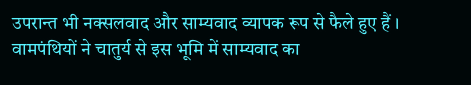उपरान्त भी नक्सलवाद और साम्यवाद व्यापक रूप से फैले हुए हैं । वामपंथियों ने चातुर्य से इस भूमि में साम्यवाद का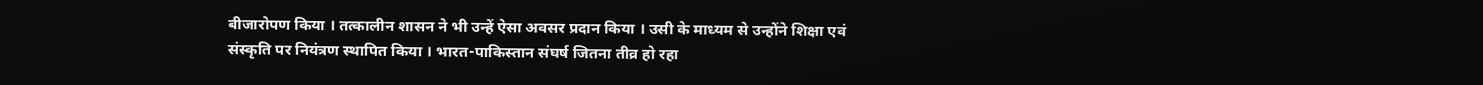बीजारोपण किया । तत्कालीन शासन ने भी उन्हें ऐसा अवसर प्रदान किया । उसी के माध्यम से उन्होंने शिक्षा एवं संस्कृति पर नियंत्रण स्थापित किया । भारत-पाकिस्तान संघर्ष जितना तीव्र हो रहा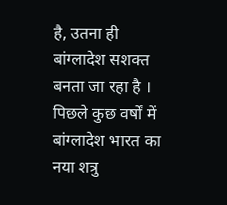है, उतना ही बांग्लादेश सशक्त बनता जा रहा है । पिछले कुछ वर्षों में बांग्लादेश भारत का नया शत्रु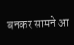बनकर सामने आ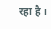रहा है ।